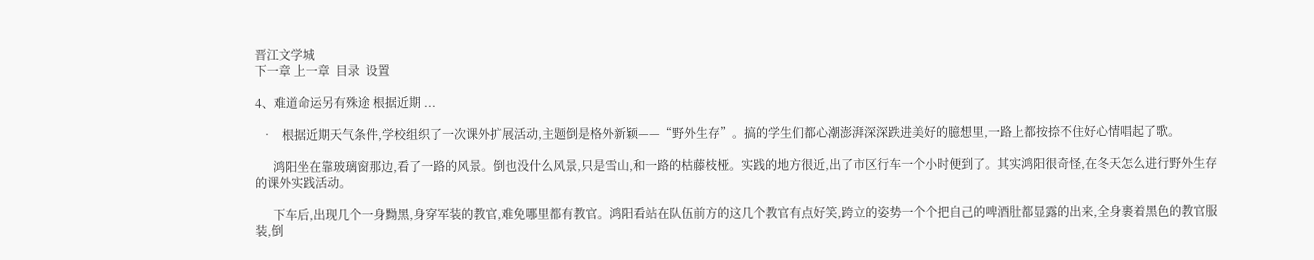晋江文学城
下一章 上一章  目录  设置

4、难道命运另有殊途 根据近期 ...

  •   根据近期天气条件,学校组织了一次课外扩展活动,主题倒是格外新颖——“野外生存”。搞的学生们都心潮澎湃深深跌进美好的臆想里,一路上都按捺不住好心情唱起了歌。

      鸿阳坐在靠玻璃窗那边,看了一路的风景。倒也没什么风景,只是雪山,和一路的枯藤枝桠。实践的地方很近,出了市区行车一个小时便到了。其实鸿阳很奇怪,在冬天怎么进行野外生存的课外实践活动。

      下车后,出现几个一身黝黑,身穿军装的教官,难免哪里都有教官。鸿阳看站在队伍前方的这几个教官有点好笑,跨立的姿势一个个把自己的啤酒肚都显露的出来,全身裹着黑色的教官服装,倒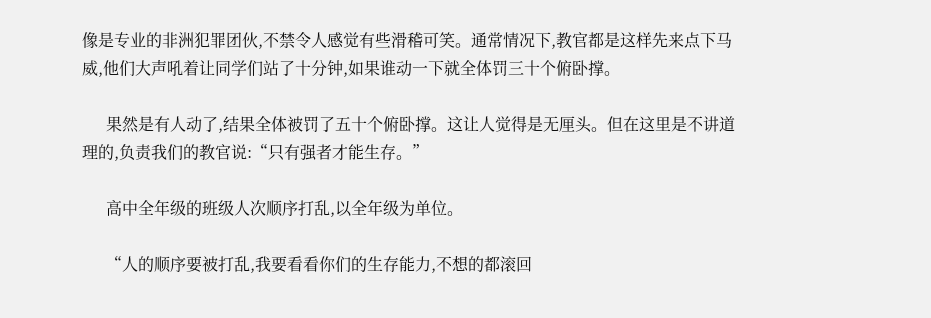像是专业的非洲犯罪团伙,不禁令人感觉有些滑稽可笑。通常情况下,教官都是这样先来点下马威,他们大声吼着让同学们站了十分钟,如果谁动一下就全体罚三十个俯卧撑。

      果然是有人动了,结果全体被罚了五十个俯卧撑。这让人觉得是无厘头。但在这里是不讲道理的,负责我们的教官说:“只有强者才能生存。”

      高中全年级的班级人次顺序打乱,以全年级为单位。

      “人的顺序要被打乱,我要看看你们的生存能力,不想的都滚回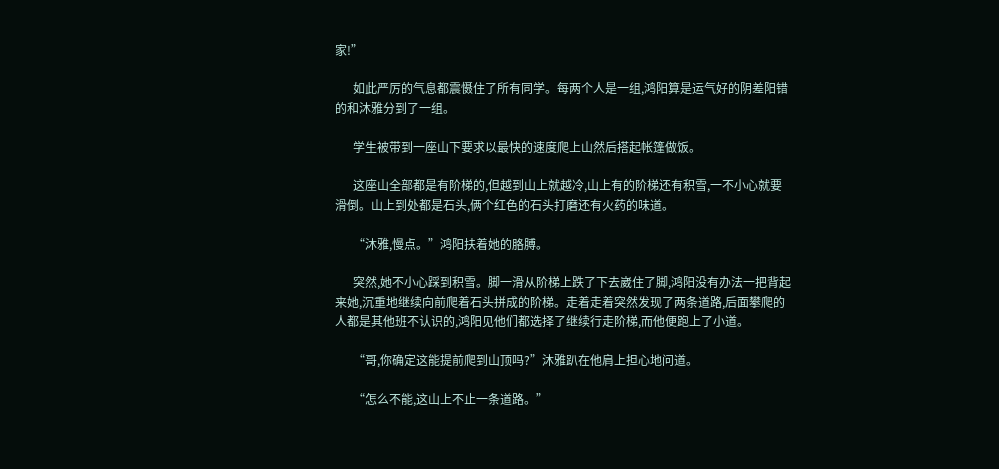家!”

      如此严厉的气息都震慑住了所有同学。每两个人是一组,鸿阳算是运气好的阴差阳错的和沐雅分到了一组。

      学生被带到一座山下要求以最快的速度爬上山然后搭起帐篷做饭。

      这座山全部都是有阶梯的,但越到山上就越冷,山上有的阶梯还有积雪,一不小心就要滑倒。山上到处都是石头,俩个红色的石头打磨还有火药的味道。

      “沐雅,慢点。”鸿阳扶着她的胳膊。

      突然,她不小心踩到积雪。脚一滑从阶梯上跌了下去崴住了脚,鸿阳没有办法一把背起来她,沉重地继续向前爬着石头拼成的阶梯。走着走着突然发现了两条道路,后面攀爬的人都是其他班不认识的,鸿阳见他们都选择了继续行走阶梯,而他便跑上了小道。

      “哥,你确定这能提前爬到山顶吗?”沐雅趴在他肩上担心地问道。

      “怎么不能,这山上不止一条道路。”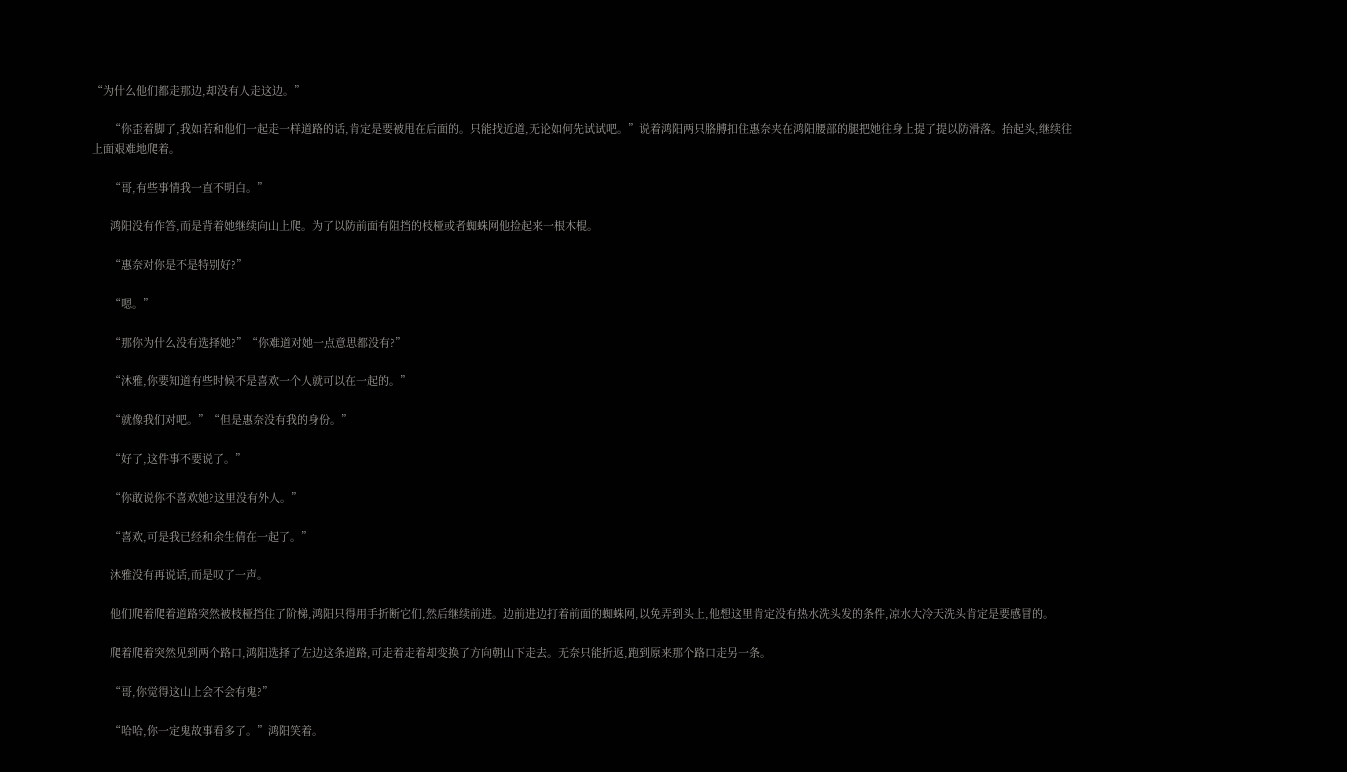“为什么他们都走那边,却没有人走这边。”

      “你歪着脚了,我如若和他们一起走一样道路的话,肯定是要被甩在后面的。只能找近道,无论如何先试试吧。”说着鸿阳两只胳膊扣住惠奈夹在鸿阳腰部的腿把她往身上提了提以防滑落。抬起头,继续往上面艰难地爬着。

      “哥,有些事情我一直不明白。”

      鸿阳没有作答,而是背着她继续向山上爬。为了以防前面有阻挡的枝桠或者蜘蛛网他捡起来一根木棍。

      “惠奈对你是不是特别好?”

      “嗯。”

      “那你为什么没有选择她?”“你难道对她一点意思都没有?”

      “沐雅,你要知道有些时候不是喜欢一个人就可以在一起的。”

      “就像我们对吧。”“但是惠奈没有我的身份。”

      “好了,这件事不要说了。”

      “你敢说你不喜欢她?这里没有外人。”

      “喜欢,可是我已经和余生倩在一起了。”

      沐雅没有再说话,而是叹了一声。

      他们爬着爬着道路突然被枝桠挡住了阶梯,鸿阳只得用手折断它们,然后继续前进。边前进边打着前面的蜘蛛网,以免弄到头上,他想这里肯定没有热水洗头发的条件,凉水大冷天洗头肯定是要感冒的。

      爬着爬着突然见到两个路口,鸿阳选择了左边这条道路,可走着走着却变换了方向朝山下走去。无奈只能折返,跑到原来那个路口走另一条。

      “哥,你觉得这山上会不会有鬼?”

      “哈哈,你一定鬼故事看多了。”鸿阳笑着。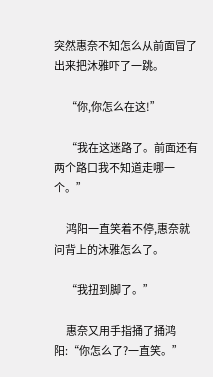突然惠奈不知怎么从前面冒了出来把沐雅吓了一跳。

      “你,你怎么在这!”

      “我在这迷路了。前面还有两个路口我不知道走哪一个。”

      鸿阳一直笑着不停,惠奈就问背上的沐雅怎么了。

      “我扭到脚了。”

      惠奈又用手指捅了捅鸿阳:“你怎么了?一直笑。”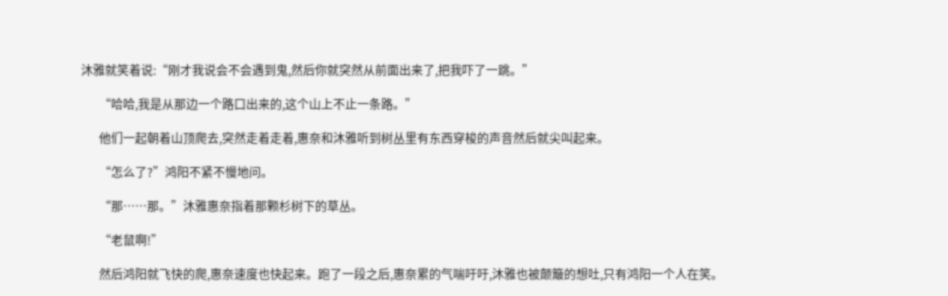沐雅就笑着说:“刚才我说会不会遇到鬼,然后你就突然从前面出来了,把我吓了一跳。”

      “哈哈,我是从那边一个路口出来的,这个山上不止一条路。”

      他们一起朝着山顶爬去,突然走着走着,惠奈和沐雅听到树丛里有东西穿梭的声音然后就尖叫起来。

      “怎么了?”鸿阳不紧不慢地问。

      “那……那。”沐雅惠奈指着那颗杉树下的草丛。

      “老鼠啊!”

      然后鸿阳就飞快的爬,惠奈速度也快起来。跑了一段之后,惠奈累的气喘吁吁,沐雅也被颠簸的想吐,只有鸿阳一个人在笑。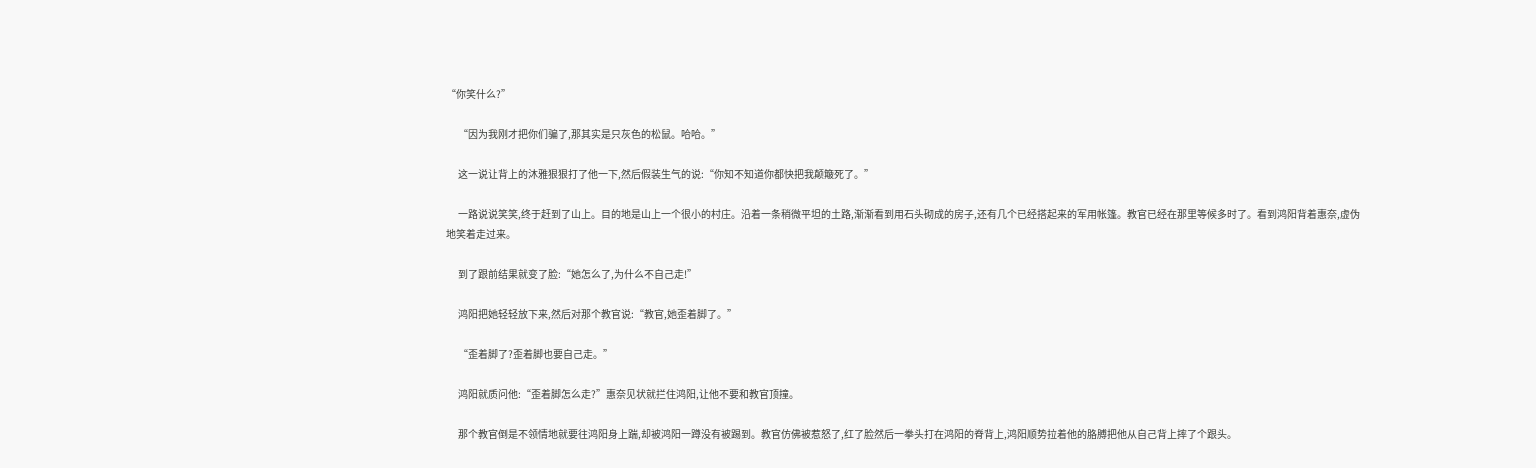“你笑什么?”

      “因为我刚才把你们骗了,那其实是只灰色的松鼠。哈哈。”

      这一说让背上的沐雅狠狠打了他一下,然后假装生气的说:“你知不知道你都快把我颠簸死了。”

      一路说说笑笑,终于赶到了山上。目的地是山上一个很小的村庄。沿着一条稍微平坦的土路,渐渐看到用石头砌成的房子,还有几个已经搭起来的军用帐篷。教官已经在那里等候多时了。看到鸿阳背着惠奈,虚伪地笑着走过来。

      到了跟前结果就变了脸:“她怎么了,为什么不自己走!”

      鸿阳把她轻轻放下来,然后对那个教官说:“教官,她歪着脚了。”

      “歪着脚了?歪着脚也要自己走。”

      鸿阳就质问他:“歪着脚怎么走?”惠奈见状就拦住鸿阳,让他不要和教官顶撞。

      那个教官倒是不领情地就要往鸿阳身上踹,却被鸿阳一蹲没有被踢到。教官仿佛被惹怒了,红了脸然后一拳头打在鸿阳的脊背上,鸿阳顺势拉着他的胳膊把他从自己背上摔了个跟头。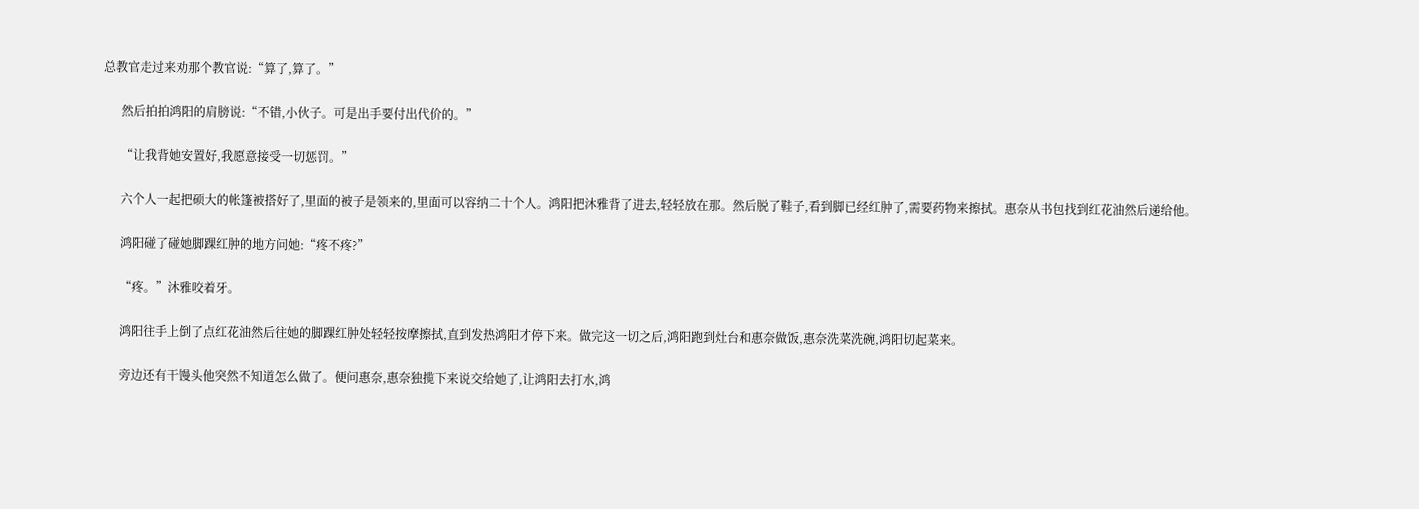总教官走过来劝那个教官说:“算了,算了。”

      然后拍拍鸿阳的肩膀说:“不错,小伙子。可是出手要付出代价的。”

      “让我背她安置好,我愿意接受一切惩罚。”

      六个人一起把硕大的帐篷被搭好了,里面的被子是领来的,里面可以容纳二十个人。鸿阳把沐雅背了进去,轻轻放在那。然后脱了鞋子,看到脚已经红肿了,需要药物来擦拭。惠奈从书包找到红花油然后递给他。

      鸿阳碰了碰她脚踝红肿的地方问她:“疼不疼?”

      “疼。”沐雅咬着牙。

      鸿阳往手上倒了点红花油然后往她的脚踝红肿处轻轻按摩擦拭,直到发热鸿阳才停下来。做完这一切之后,鸿阳跑到灶台和惠奈做饭,惠奈洗菜洗碗,鸿阳切起菜来。

      旁边还有干馒头他突然不知道怎么做了。便问惠奈,惠奈独揽下来说交给她了,让鸿阳去打水,鸿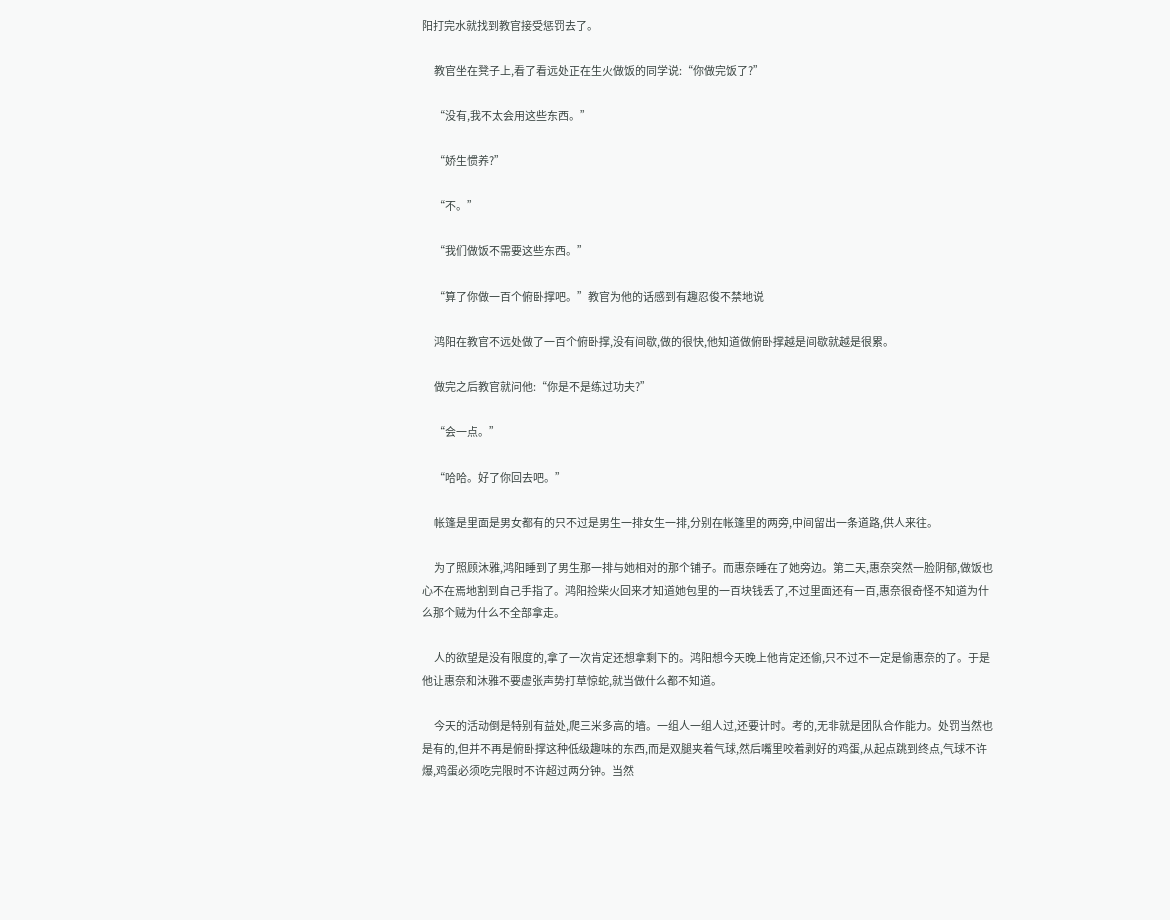阳打完水就找到教官接受惩罚去了。

      教官坐在凳子上,看了看远处正在生火做饭的同学说:“你做完饭了?”

      “没有,我不太会用这些东西。”

      “娇生惯养?”

      “不。”

      “我们做饭不需要这些东西。”

      “算了你做一百个俯卧撑吧。”教官为他的话感到有趣忍俊不禁地说

      鸿阳在教官不远处做了一百个俯卧撑,没有间歇,做的很快,他知道做俯卧撑越是间歇就越是很累。

      做完之后教官就问他:“你是不是练过功夫?”

      “会一点。”

      “哈哈。好了你回去吧。”

      帐篷是里面是男女都有的只不过是男生一排女生一排,分别在帐篷里的两旁,中间留出一条道路,供人来往。

      为了照顾沐雅,鸿阳睡到了男生那一排与她相对的那个铺子。而惠奈睡在了她旁边。第二天,惠奈突然一脸阴郁,做饭也心不在焉地割到自己手指了。鸿阳捡柴火回来才知道她包里的一百块钱丢了,不过里面还有一百,惠奈很奇怪不知道为什么那个贼为什么不全部拿走。

      人的欲望是没有限度的,拿了一次肯定还想拿剩下的。鸿阳想今天晚上他肯定还偷,只不过不一定是偷惠奈的了。于是他让惠奈和沐雅不要虚张声势打草惊蛇,就当做什么都不知道。

      今天的活动倒是特别有益处,爬三米多高的墙。一组人一组人过,还要计时。考的,无非就是团队合作能力。处罚当然也是有的,但并不再是俯卧撑这种低级趣味的东西,而是双腿夹着气球,然后嘴里咬着剥好的鸡蛋,从起点跳到终点,气球不许爆,鸡蛋必须吃完限时不许超过两分钟。当然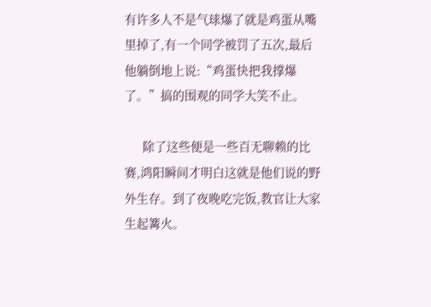有许多人不是气球爆了就是鸡蛋从嘴里掉了,有一个同学被罚了五次,最后他躺倒地上说:“鸡蛋快把我撑爆了。”搞的围观的同学大笑不止。

      除了这些便是一些百无聊赖的比赛,鸿阳瞬间才明白这就是他们说的野外生存。到了夜晚吃完饭,教官让大家生起篝火。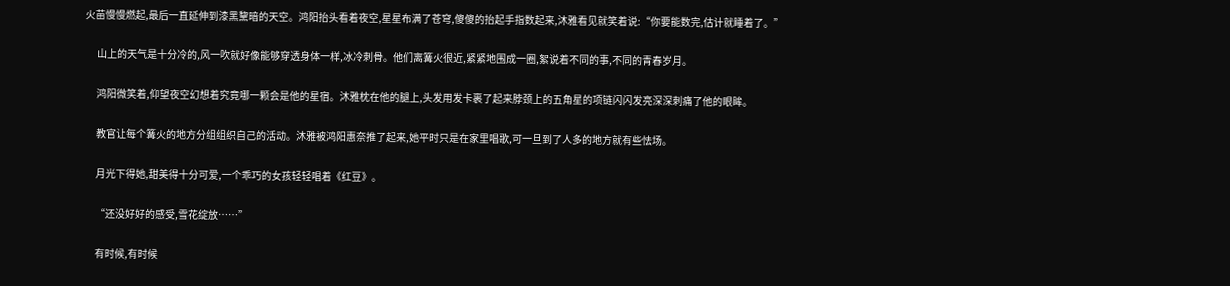火苗慢慢燃起,最后一直延伸到漆黑黧暗的天空。鸿阳抬头看着夜空,星星布满了苍穹,傻傻的抬起手指数起来,沐雅看见就笑着说:“你要能数完,估计就睡着了。”

      山上的天气是十分冷的,风一吹就好像能够穿透身体一样,冰冷刺骨。他们离篝火很近,紧紧地围成一圈,絮说着不同的事,不同的青春岁月。

      鸿阳微笑着,仰望夜空幻想着究竟哪一颗会是他的星宿。沐雅枕在他的腿上,头发用发卡裹了起来脖颈上的五角星的项链闪闪发亮深深刺痛了他的眼眸。

      教官让每个篝火的地方分组组织自己的活动。沐雅被鸿阳惠奈推了起来,她平时只是在家里唱歌,可一旦到了人多的地方就有些怯场。

      月光下得她,甜美得十分可爱,一个乖巧的女孩轻轻唱着《红豆》。

      “还没好好的感受,雪花绽放……”

      有时候,有时候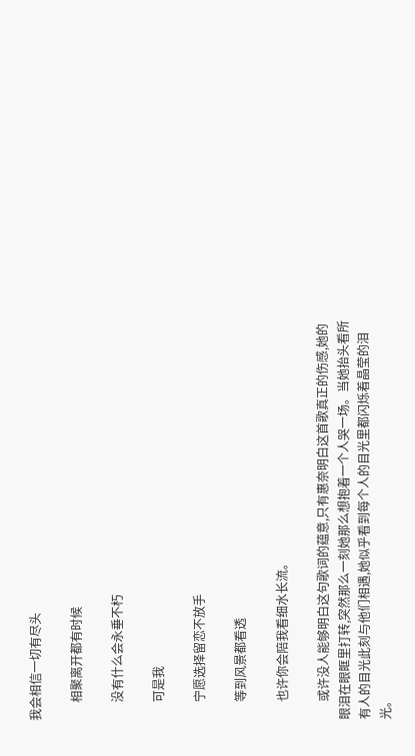我会相信一切有尽头

      相聚离开都有时候

      没有什么会永垂不朽

      可是我

      宁愿选择留恋不放手

      等到风景都看透

      也许你会陪我看细水长流。

      或许没人能够明白这句歌词的蕴意,只有惠奈明白这首歌真正的伤感,她的眼泪在眼眶里打转,突然那么一刻她那么想抱着一个人哭一场。当她抬头看所有人的目光此刻与他们相遇,她似乎看到每个人的目光里都闪烁着晶莹的泪光。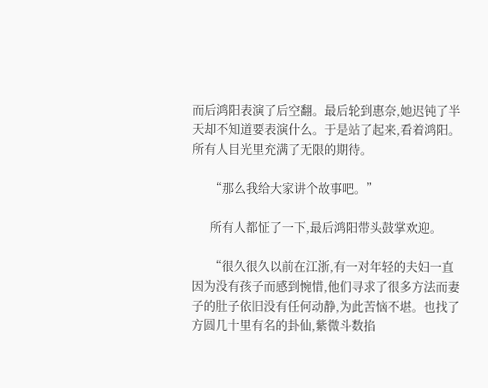而后鸿阳表演了后空翻。最后轮到惠奈,她迟钝了半天却不知道要表演什么。于是站了起来,看着鸿阳。所有人目光里充满了无限的期待。

      “那么我给大家讲个故事吧。”

      所有人都怔了一下,最后鸿阳带头鼓掌欢迎。

      “很久很久以前在江浙,有一对年轻的夫妇一直因为没有孩子而感到惋惜,他们寻求了很多方法而妻子的肚子依旧没有任何动静,为此苦恼不堪。也找了方圆几十里有名的卦仙,紫微斗数掐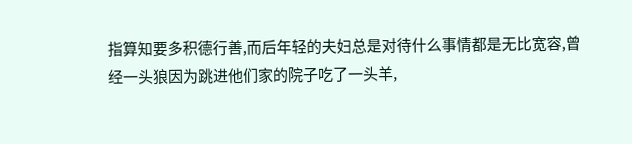指算知要多积德行善,而后年轻的夫妇总是对待什么事情都是无比宽容,曾经一头狼因为跳进他们家的院子吃了一头羊,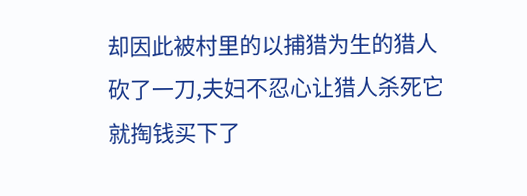却因此被村里的以捕猎为生的猎人砍了一刀,夫妇不忍心让猎人杀死它就掏钱买下了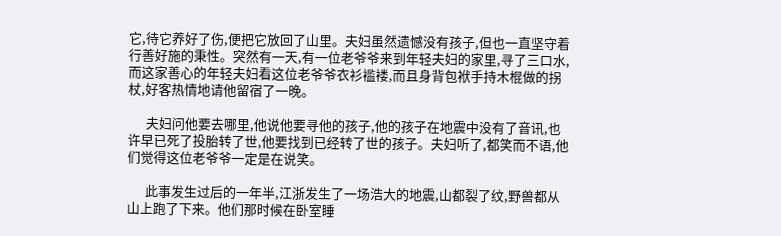它,待它养好了伤,便把它放回了山里。夫妇虽然遗憾没有孩子,但也一直坚守着行善好施的秉性。突然有一天,有一位老爷爷来到年轻夫妇的家里,寻了三口水,而这家善心的年轻夫妇看这位老爷爷衣衫褴褛,而且身背包袱手持木棍做的拐杖,好客热情地请他留宿了一晚。

      夫妇问他要去哪里,他说他要寻他的孩子,他的孩子在地震中没有了音讯,也许早已死了投胎转了世,他要找到已经转了世的孩子。夫妇听了,都笑而不语,他们觉得这位老爷爷一定是在说笑。

      此事发生过后的一年半,江浙发生了一场浩大的地震,山都裂了纹,野兽都从山上跑了下来。他们那时候在卧室睡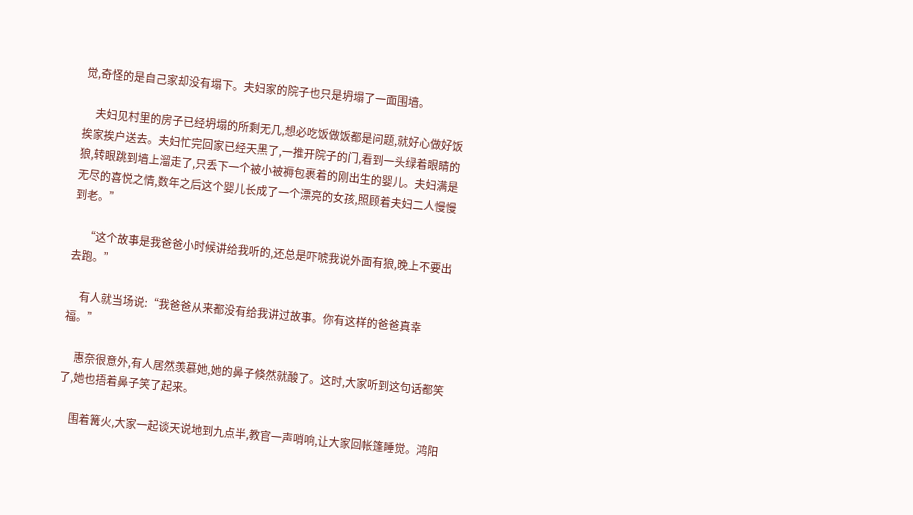觉,奇怪的是自己家却没有塌下。夫妇家的院子也只是坍塌了一面围墙。

      夫妇见村里的房子已经坍塌的所剩无几,想必吃饭做饭都是问题,就好心做好饭挨家挨户送去。夫妇忙完回家已经天黑了,一推开院子的门,看到一头绿着眼睛的狼,转眼跳到墙上溜走了,只丢下一个被小被褥包裹着的刚出生的婴儿。夫妇满是无尽的喜悦之情,数年之后这个婴儿长成了一个漂亮的女孩,照顾着夫妇二人慢慢到老。”

      “这个故事是我爸爸小时候讲给我听的,还总是吓唬我说外面有狼,晚上不要出去跑。”

      有人就当场说:“我爸爸从来都没有给我讲过故事。你有这样的爸爸真幸福。”

      惠奈很意外,有人居然羡慕她,她的鼻子倏然就酸了。这时,大家听到这句话都笑了,她也捂着鼻子笑了起来。

      围着篝火,大家一起谈天说地到九点半,教官一声哨响,让大家回帐篷睡觉。鸿阳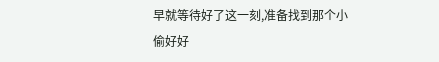早就等待好了这一刻,准备找到那个小偷好好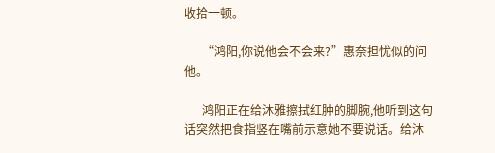收拾一顿。

      “鸿阳,你说他会不会来?”惠奈担忧似的问他。

      鸿阳正在给沐雅擦拭红肿的脚腕,他听到这句话突然把食指竖在嘴前示意她不要说话。给沐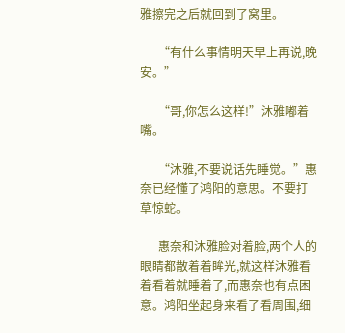雅擦完之后就回到了窝里。

      “有什么事情明天早上再说,晚安。”

      “哥,你怎么这样!”沐雅嘟着嘴。

      “沐雅,不要说话先睡觉。”惠奈已经懂了鸿阳的意思。不要打草惊蛇。

      惠奈和沐雅脸对着脸,两个人的眼睛都散着着眸光,就这样沐雅看着看着就睡着了,而惠奈也有点困意。鸿阳坐起身来看了看周围,细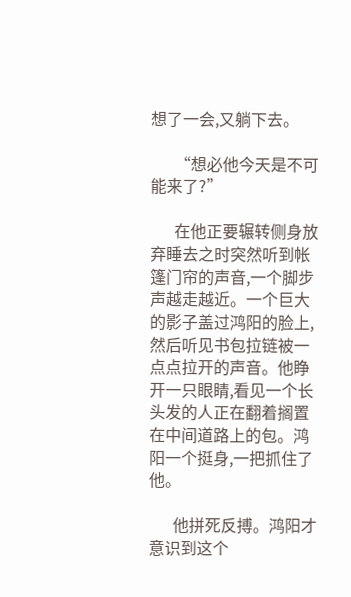想了一会,又躺下去。

      “想必他今天是不可能来了?”

      在他正要辗转侧身放弃睡去之时突然听到帐篷门帘的声音,一个脚步声越走越近。一个巨大的影子盖过鸿阳的脸上,然后听见书包拉链被一点点拉开的声音。他睁开一只眼睛,看见一个长头发的人正在翻着搁置在中间道路上的包。鸿阳一个挺身,一把抓住了他。

      他拼死反搏。鸿阳才意识到这个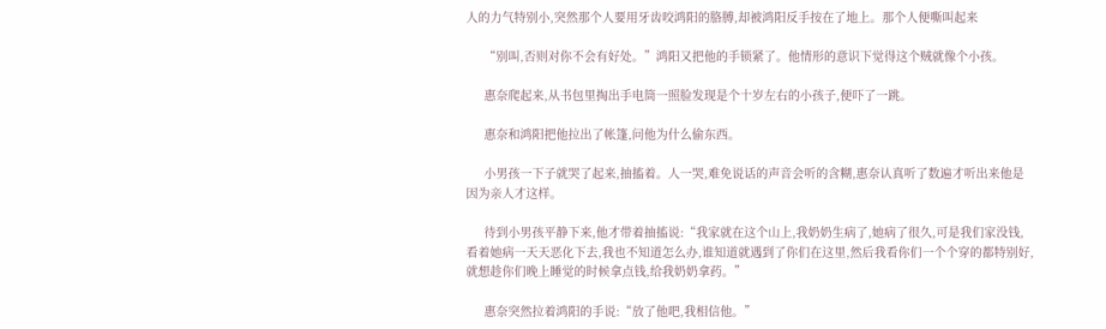人的力气特别小,突然那个人要用牙齿咬鸿阳的胳膊,却被鸿阳反手按在了地上。那个人便嘶叫起来

      “别叫,否则对你不会有好处。”鸿阳又把他的手锁紧了。他情形的意识下觉得这个贼就像个小孩。

      惠奈爬起来,从书包里掏出手电筒一照脸发现是个十岁左右的小孩子,便吓了一跳。

      惠奈和鸿阳把他拉出了帐篷,问他为什么偷东西。

      小男孩一下子就哭了起来,抽搐着。人一哭,难免说话的声音会听的含糊,惠奈认真听了数遍才听出来他是因为亲人才这样。

      待到小男孩平静下来,他才带着抽搐说:“我家就在这个山上,我奶奶生病了,她病了很久,可是我们家没钱,看着她病一天天恶化下去,我也不知道怎么办,谁知道就遇到了你们在这里,然后我看你们一个个穿的都特别好,就想趁你们晚上睡觉的时候拿点钱,给我奶奶拿药。”

      惠奈突然拉着鸿阳的手说:“放了他吧,我相信他。”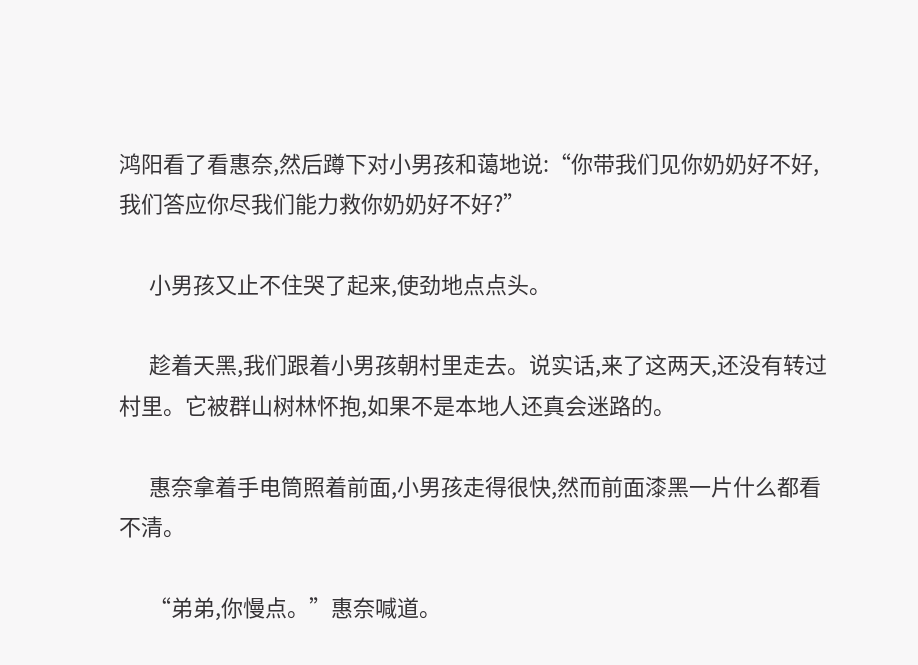鸿阳看了看惠奈,然后蹲下对小男孩和蔼地说:“你带我们见你奶奶好不好,我们答应你尽我们能力救你奶奶好不好?”

      小男孩又止不住哭了起来,使劲地点点头。

      趁着天黑,我们跟着小男孩朝村里走去。说实话,来了这两天,还没有转过村里。它被群山树林怀抱,如果不是本地人还真会迷路的。

      惠奈拿着手电筒照着前面,小男孩走得很快,然而前面漆黑一片什么都看不清。

      “弟弟,你慢点。”惠奈喊道。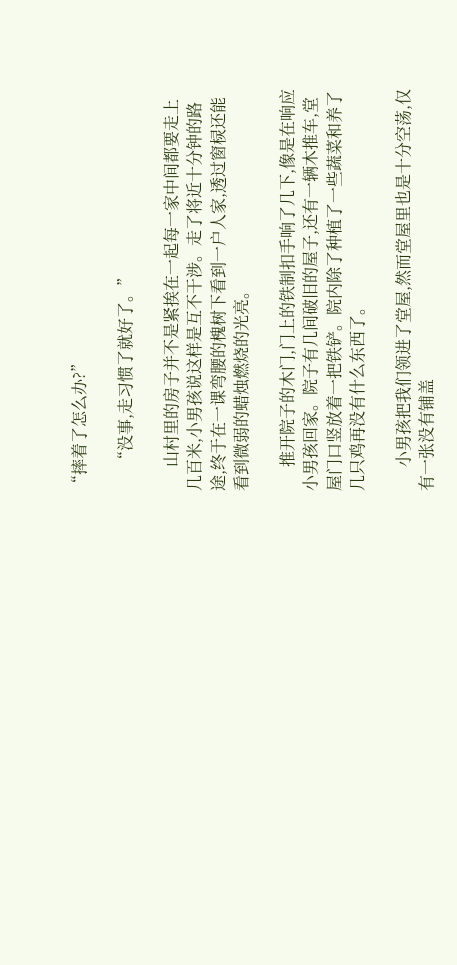“摔着了怎么办?”

      “没事,走习惯了就好了。”

      山村里的房子并不是紧挨在一起每一家中间都要走上几百米,小男孩说这样是互不干涉。走了将近十分钟的路途,终于在一课弯腰的槐树下看到一户人家,透过窗棂还能看到微弱的蜡烛燃烧的光亮。

      推开院子的木门,门上的铁制扣手响了几下,像是在响应小男孩回家。院子有几间破旧的屋子,还有一辆木推车,堂屋门口竖放着一把铁铲。院内除了种植了一些蔬菜和养了几只鸡再没有什么东西了。

      小男孩把我们领进了堂屋,然而堂屋里也是十分空荡,仅有一张没有铺盖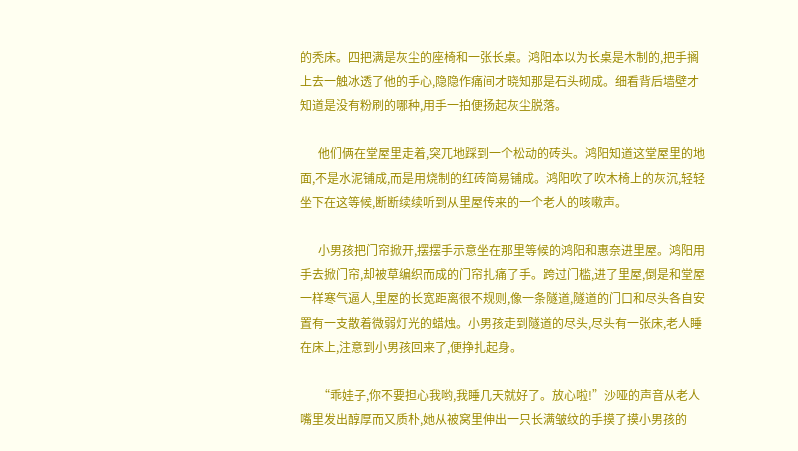的秃床。四把满是灰尘的座椅和一张长桌。鸿阳本以为长桌是木制的,把手搁上去一触冰透了他的手心,隐隐作痛间才晓知那是石头砌成。细看背后墙壁才知道是没有粉刷的哪种,用手一拍便扬起灰尘脱落。

      他们俩在堂屋里走着,突兀地踩到一个松动的砖头。鸿阳知道这堂屋里的地面,不是水泥铺成,而是用烧制的红砖简易铺成。鸿阳吹了吹木椅上的灰沉,轻轻坐下在这等候,断断续续听到从里屋传来的一个老人的咳嗽声。

      小男孩把门帘掀开,摆摆手示意坐在那里等候的鸿阳和惠奈进里屋。鸿阳用手去掀门帘,却被草编织而成的门帘扎痛了手。跨过门槛,进了里屋,倒是和堂屋一样寒气逼人,里屋的长宽距离很不规则,像一条隧道,隧道的门口和尽头各自安置有一支散着微弱灯光的蜡烛。小男孩走到隧道的尽头,尽头有一张床,老人睡在床上,注意到小男孩回来了,便挣扎起身。

      “乖娃子,你不要担心我哟,我睡几天就好了。放心啦!”沙哑的声音从老人嘴里发出醇厚而又质朴,她从被窝里伸出一只长满皱纹的手摸了摸小男孩的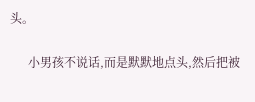头。

      小男孩不说话,而是默默地点头,然后把被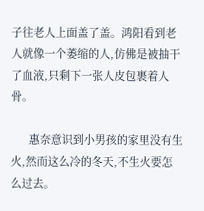子往老人上面盖了盖。鸿阳看到老人就像一个萎缩的人,仿佛是被抽干了血液,只剩下一张人皮包裹着人骨。

      惠奈意识到小男孩的家里没有生火,然而这么冷的冬天,不生火要怎么过去。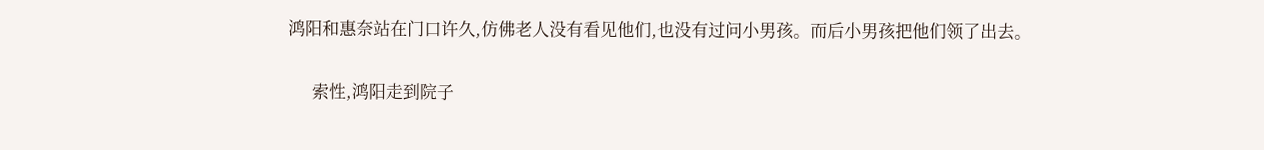鸿阳和惠奈站在门口许久,仿佛老人没有看见他们,也没有过问小男孩。而后小男孩把他们领了出去。

      索性,鸿阳走到院子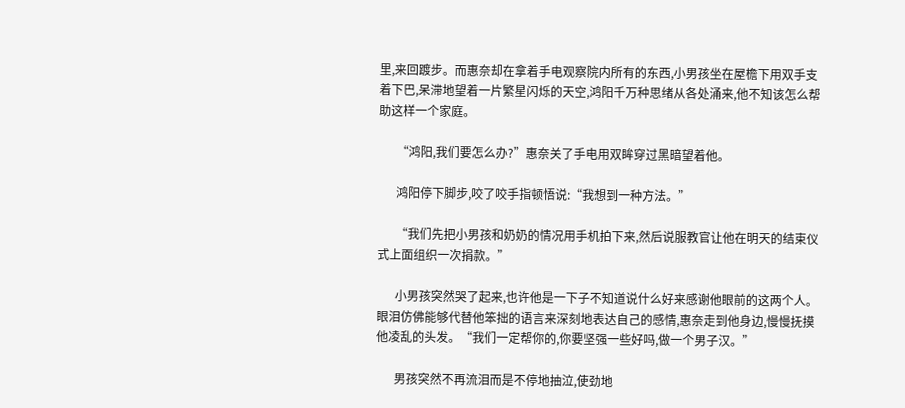里,来回踱步。而惠奈却在拿着手电观察院内所有的东西,小男孩坐在屋檐下用双手支着下巴,呆滞地望着一片繁星闪烁的天空,鸿阳千万种思绪从各处涌来,他不知该怎么帮助这样一个家庭。

      “鸿阳,我们要怎么办?”惠奈关了手电用双眸穿过黑暗望着他。

      鸿阳停下脚步,咬了咬手指顿悟说:“我想到一种方法。”

      “我们先把小男孩和奶奶的情况用手机拍下来,然后说服教官让他在明天的结束仪式上面组织一次捐款。”

      小男孩突然哭了起来,也许他是一下子不知道说什么好来感谢他眼前的这两个人。眼泪仿佛能够代替他笨拙的语言来深刻地表达自己的感情,惠奈走到他身边,慢慢抚摸他凌乱的头发。“我们一定帮你的,你要坚强一些好吗,做一个男子汉。”

      男孩突然不再流泪而是不停地抽泣,使劲地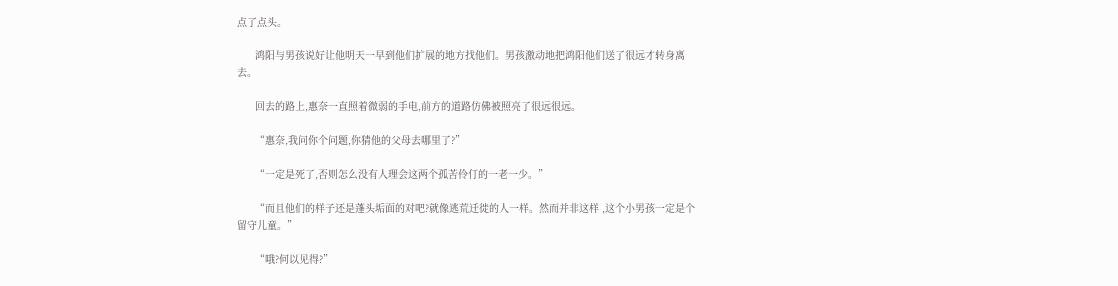点了点头。

      鸿阳与男孩说好让他明天一早到他们扩展的地方找他们。男孩激动地把鸿阳他们送了很远才转身离去。

      回去的路上,惠奈一直照着微弱的手电,前方的道路仿佛被照亮了很远很远。

      “惠奈,我问你个问题,你猜他的父母去哪里了?”

      “一定是死了,否则怎么没有人理会这两个孤苦伶仃的一老一少。”

      “而且他们的样子还是蓬头垢面的对吧?就像逃荒迁徙的人一样。然而并非这样 ,这个小男孩一定是个留守儿童。”

      “哦?何以见得?”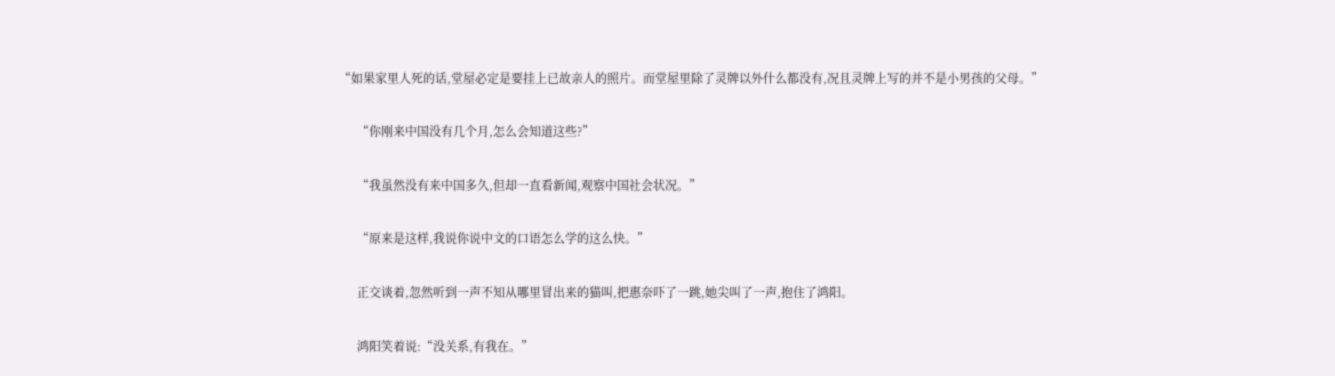“如果家里人死的话,堂屋必定是要挂上已故亲人的照片。而堂屋里除了灵牌以外什么都没有,况且灵牌上写的并不是小男孩的父母。”

      “你刚来中国没有几个月,怎么会知道这些?”

      “我虽然没有来中国多久,但却一直看新闻,观察中国社会状况。”

      “原来是这样,我说你说中文的口语怎么学的这么快。”

      正交谈着,忽然听到一声不知从哪里冒出来的猫叫,把惠奈吓了一跳,她尖叫了一声,抱住了鸿阳。

      鸿阳笑着说:“没关系,有我在。”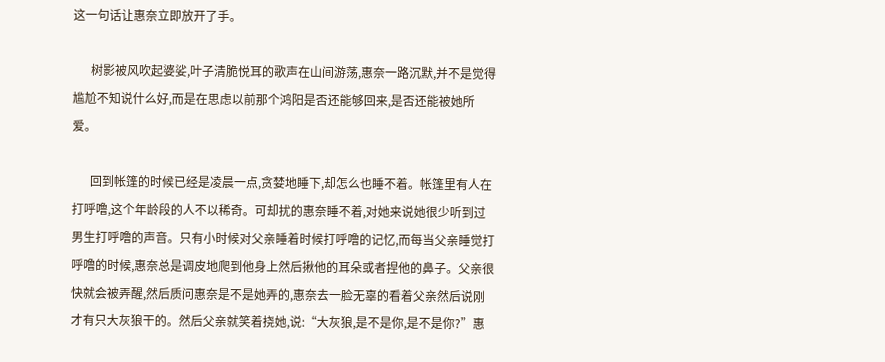这一句话让惠奈立即放开了手。

      树影被风吹起婆娑,叶子清脆悦耳的歌声在山间游荡,惠奈一路沉默,并不是觉得尴尬不知说什么好,而是在思虑以前那个鸿阳是否还能够回来,是否还能被她所爱。

      回到帐篷的时候已经是凌晨一点,贪婪地睡下,却怎么也睡不着。帐篷里有人在打呼噜,这个年龄段的人不以稀奇。可却扰的惠奈睡不着,对她来说她很少听到过男生打呼噜的声音。只有小时候对父亲睡着时候打呼噜的记忆,而每当父亲睡觉打呼噜的时候,惠奈总是调皮地爬到他身上然后揪他的耳朵或者捏他的鼻子。父亲很快就会被弄醒,然后质问惠奈是不是她弄的,惠奈去一脸无辜的看着父亲然后说刚才有只大灰狼干的。然后父亲就笑着挠她,说:“大灰狼,是不是你,是不是你?”惠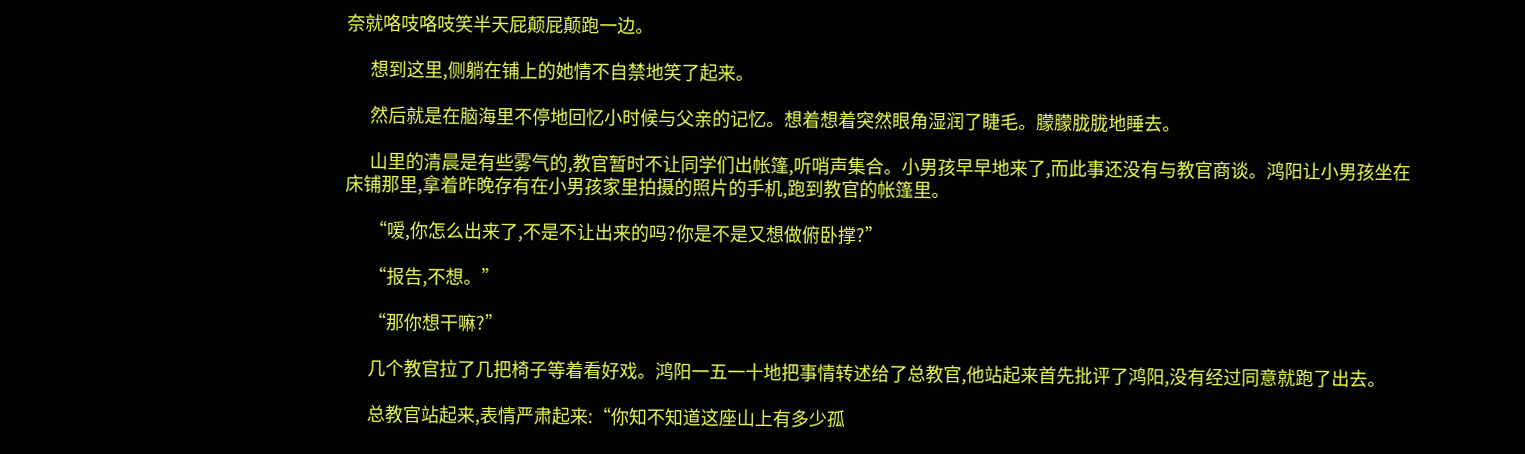奈就咯吱咯吱笑半天屁颠屁颠跑一边。

      想到这里,侧躺在铺上的她情不自禁地笑了起来。

      然后就是在脑海里不停地回忆小时候与父亲的记忆。想着想着突然眼角湿润了睫毛。朦朦胧胧地睡去。

      山里的清晨是有些雾气的,教官暂时不让同学们出帐篷,听哨声集合。小男孩早早地来了,而此事还没有与教官商谈。鸿阳让小男孩坐在床铺那里,拿着昨晚存有在小男孩家里拍摄的照片的手机,跑到教官的帐篷里。

      “嗳,你怎么出来了,不是不让出来的吗?你是不是又想做俯卧撑?”

      “报告,不想。”

      “那你想干嘛?”

      几个教官拉了几把椅子等着看好戏。鸿阳一五一十地把事情转述给了总教官,他站起来首先批评了鸿阳,没有经过同意就跑了出去。

      总教官站起来,表情严肃起来:“你知不知道这座山上有多少孤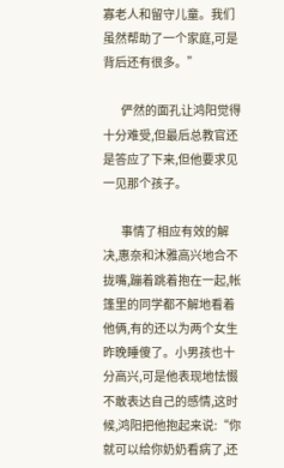寡老人和留守儿童。我们虽然帮助了一个家庭,可是背后还有很多。”

      俨然的面孔让鸿阳觉得十分难受,但最后总教官还是答应了下来,但他要求见一见那个孩子。

      事情了相应有效的解决,惠奈和沐雅高兴地合不拢嘴,蹦着跳着抱在一起,帐篷里的同学都不解地看着他俩,有的还以为两个女生昨晚睡傻了。小男孩也十分高兴,可是他表现地怯惙不敢表达自己的感情,这时候,鸿阳把他抱起来说:“你就可以给你奶奶看病了,还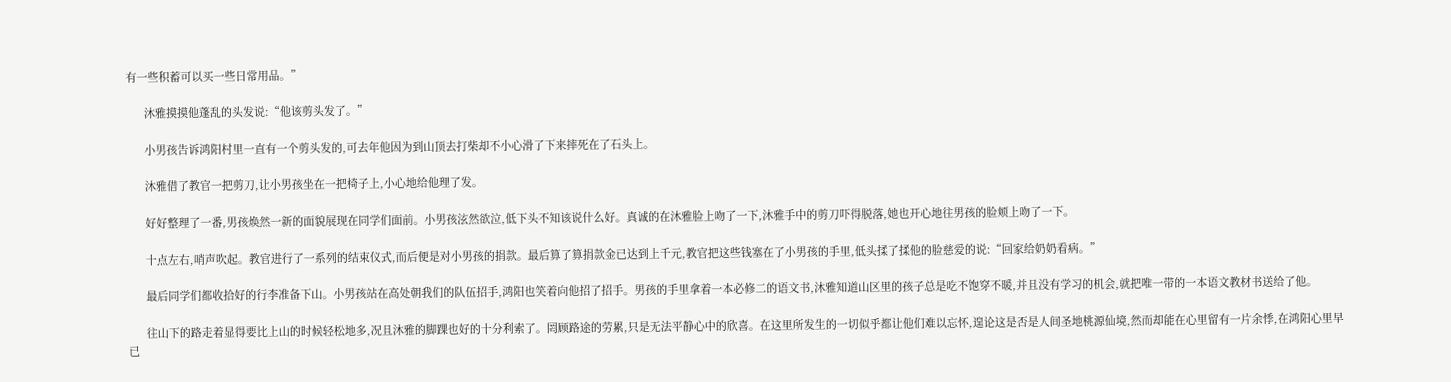有一些积蓄可以买一些日常用品。”

      沐雅摸摸他蓬乱的头发说:“他该剪头发了。”

      小男孩告诉鸿阳村里一直有一个剪头发的,可去年他因为到山顶去打柴却不小心滑了下来摔死在了石头上。

      沐雅借了教官一把剪刀,让小男孩坐在一把椅子上,小心地给他理了发。

      好好整理了一番,男孩焕然一新的面貌展现在同学们面前。小男孩泫然欲泣,低下头不知该说什么好。真诚的在沐雅脸上吻了一下,沐雅手中的剪刀吓得脱落,她也开心地往男孩的脸颊上吻了一下。

      十点左右,哨声吹起。教官进行了一系列的结束仪式,而后便是对小男孩的捐款。最后算了算捐款金已达到上千元,教官把这些钱塞在了小男孩的手里,低头揉了揉他的脸慈爱的说:“回家给奶奶看病。”

      最后同学们都收拾好的行李准备下山。小男孩站在高处朝我们的队伍招手,鸿阳也笑着向他招了招手。男孩的手里拿着一本必修二的语文书,沐雅知道山区里的孩子总是吃不饱穿不暖,并且没有学习的机会,就把唯一带的一本语文教材书送给了他。

      往山下的路走着显得要比上山的时候轻松地多,况且沐雅的脚踝也好的十分利索了。罔顾路途的劳累,只是无法平静心中的欣喜。在这里所发生的一切似乎都让他们难以忘怀,遑论这是否是人间圣地桃源仙境,然而却能在心里留有一片余悸,在鸿阳心里早已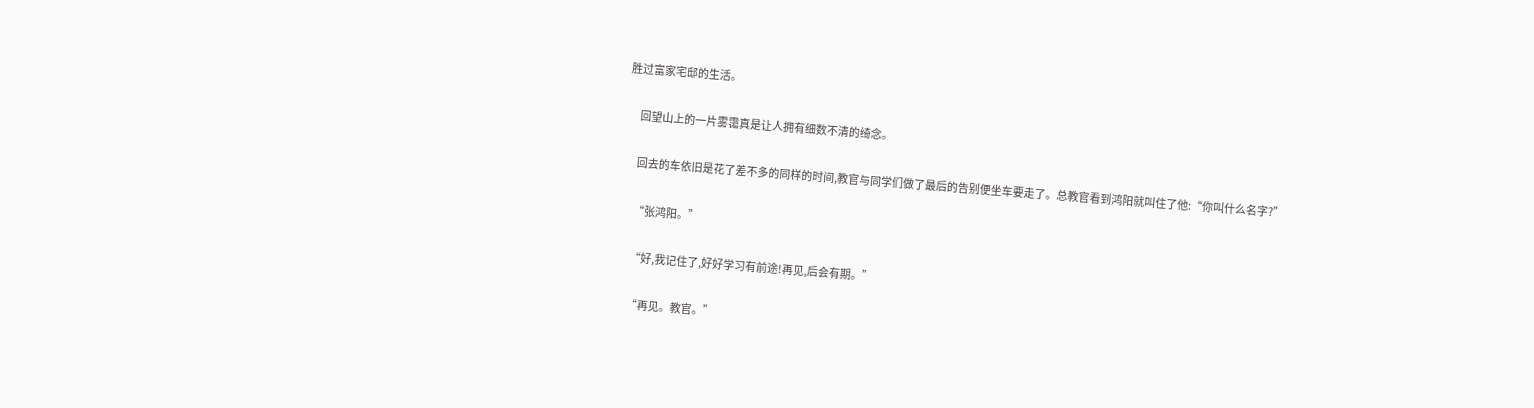胜过富家宅邸的生活。

      回望山上的一片雾霭真是让人拥有细数不清的绮念。

      回去的车依旧是花了差不多的同样的时间,教官与同学们做了最后的告别便坐车要走了。总教官看到鸿阳就叫住了他:“你叫什么名字?”

      “张鸿阳。”

      “好,我记住了,好好学习有前途!再见,后会有期。”

      “再见。教官。”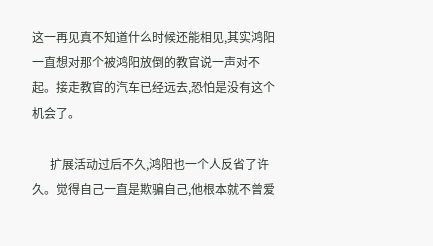这一再见真不知道什么时候还能相见,其实鸿阳一直想对那个被鸿阳放倒的教官说一声对不起。接走教官的汽车已经远去,恐怕是没有这个机会了。

      扩展活动过后不久,鸿阳也一个人反省了许久。觉得自己一直是欺骗自己,他根本就不曾爱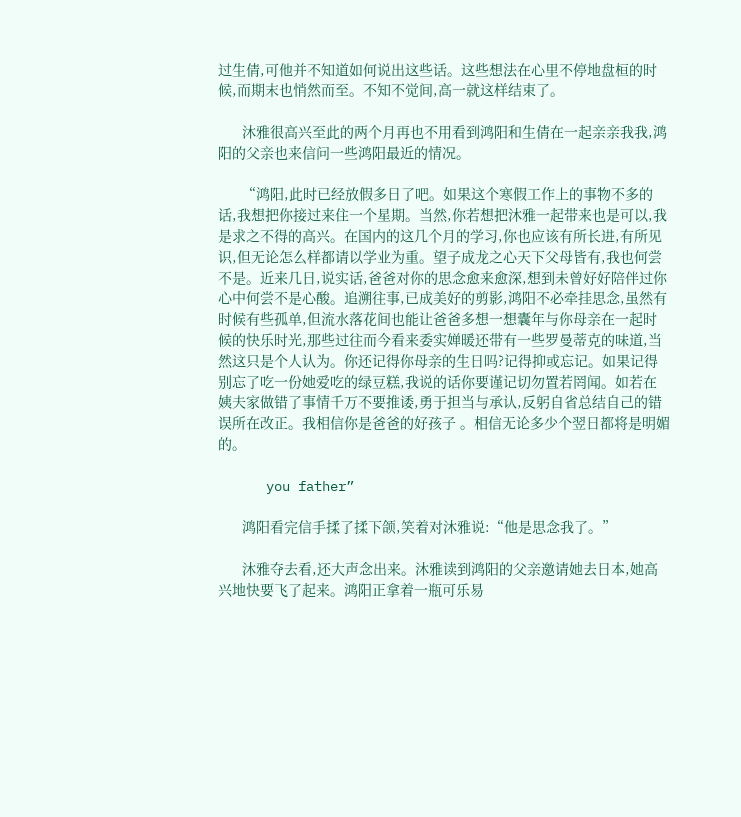过生倩,可他并不知道如何说出这些话。这些想法在心里不停地盘桓的时候,而期末也悄然而至。不知不觉间,高一就这样结束了。

      沐雅很高兴至此的两个月再也不用看到鸿阳和生倩在一起亲亲我我,鸿阳的父亲也来信问一些鸿阳最近的情况。

      “鸿阳,此时已经放假多日了吧。如果这个寒假工作上的事物不多的话,我想把你接过来住一个星期。当然,你若想把沐雅一起带来也是可以,我是求之不得的高兴。在国内的这几个月的学习,你也应该有所长进,有所见识,但无论怎么样都请以学业为重。望子成龙之心天下父母皆有,我也何尝不是。近来几日,说实话,爸爸对你的思念愈来愈深,想到未曾好好陪伴过你心中何尝不是心酸。追溯往事,已成美好的剪影,鸿阳不必牵挂思念,虽然有时候有些孤单,但流水落花间也能让爸爸多想一想囊年与你母亲在一起时候的快乐时光,那些过往而今看来委实婵暖还带有一些罗曼蒂克的味道,当然这只是个人认为。你还记得你母亲的生日吗?记得抑或忘记。如果记得别忘了吃一份她爱吃的绿豆糕,我说的话你要谨记切勿置若罔闻。如若在姨夫家做错了事情千万不要推诿,勇于担当与承认,反躬自省总结自己的错误所在改正。我相信你是爸爸的好孩子 。相信无论多少个翌日都将是明媚的。

      you father”

      鸿阳看完信手揉了揉下颌,笑着对沐雅说:“他是思念我了。”

      沐雅夺去看,还大声念出来。沐雅读到鸿阳的父亲邀请她去日本,她高兴地快要飞了起来。鸿阳正拿着一瓶可乐易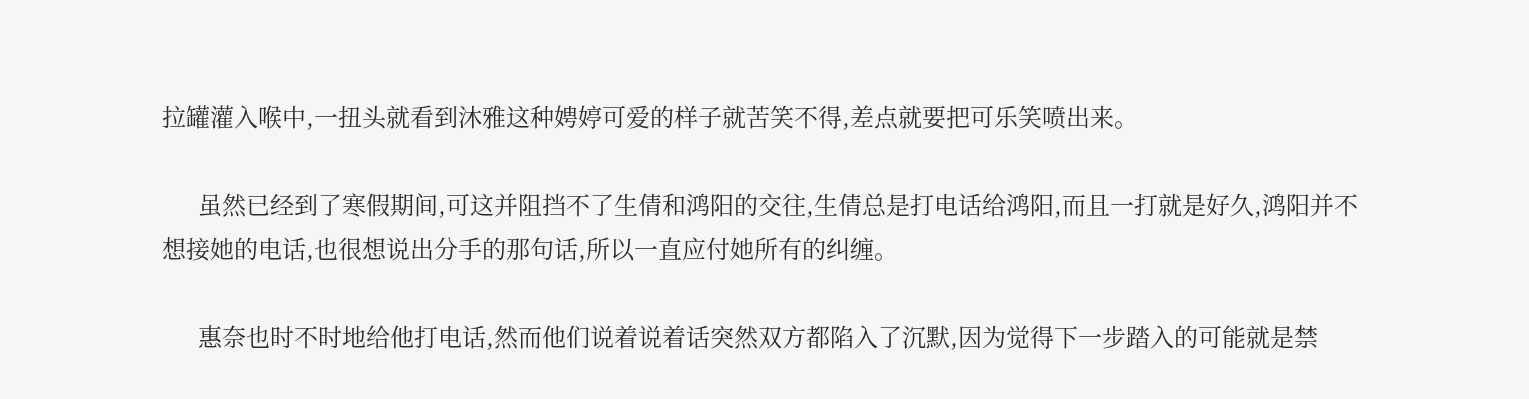拉罐灌入喉中,一扭头就看到沐雅这种娉婷可爱的样子就苦笑不得,差点就要把可乐笑喷出来。

      虽然已经到了寒假期间,可这并阻挡不了生倩和鸿阳的交往,生倩总是打电话给鸿阳,而且一打就是好久,鸿阳并不想接她的电话,也很想说出分手的那句话,所以一直应付她所有的纠缠。

      惠奈也时不时地给他打电话,然而他们说着说着话突然双方都陷入了沉默,因为觉得下一步踏入的可能就是禁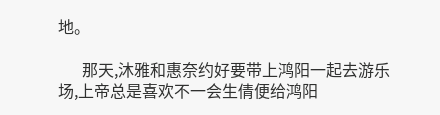地。

      那天,沐雅和惠奈约好要带上鸿阳一起去游乐场,上帝总是喜欢不一会生倩便给鸿阳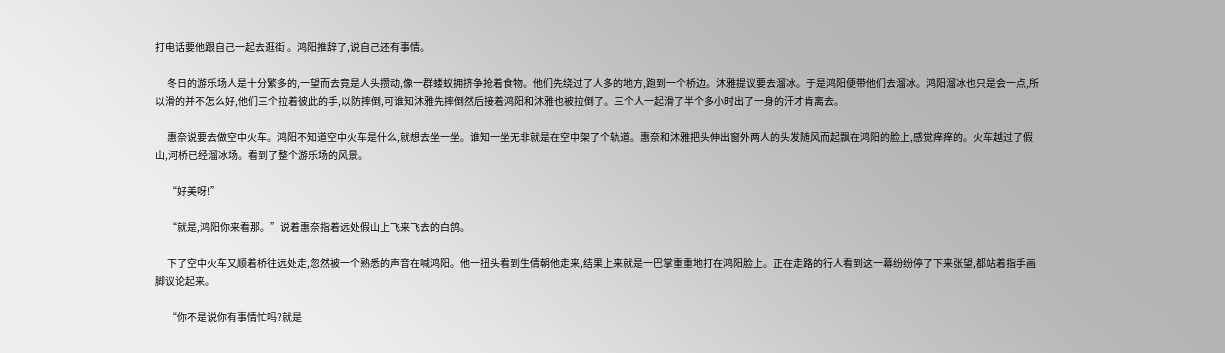打电话要他跟自己一起去逛街 。鸿阳推辞了,说自己还有事情。

      冬日的游乐场人是十分繁多的,一望而去竟是人头攒动,像一群蝼蚁拥挤争抢着食物。他们先绕过了人多的地方,跑到一个桥边。沐雅提议要去溜冰。于是鸿阳便带他们去溜冰。鸿阳溜冰也只是会一点,所以滑的并不怎么好,他们三个拉着彼此的手,以防摔倒,可谁知沐雅先摔倒然后接着鸿阳和沐雅也被拉倒了。三个人一起滑了半个多小时出了一身的汗才肯离去。

      惠奈说要去做空中火车。鸿阳不知道空中火车是什么,就想去坐一坐。谁知一坐无非就是在空中架了个轨道。惠奈和沐雅把头伸出窗外两人的头发随风而起飘在鸿阳的脸上,感觉痒痒的。火车越过了假山,河桥已经溜冰场。看到了整个游乐场的风景。

      “好美呀!”

      “就是,鸿阳你来看那。”说着惠奈指着远处假山上飞来飞去的白鸽。

      下了空中火车又顺着桥往远处走,忽然被一个熟悉的声音在喊鸿阳。他一扭头看到生倩朝他走来,结果上来就是一巴掌重重地打在鸿阳脸上。正在走路的行人看到这一幕纷纷停了下来张望,都站着指手画脚议论起来。

      “你不是说你有事情忙吗?就是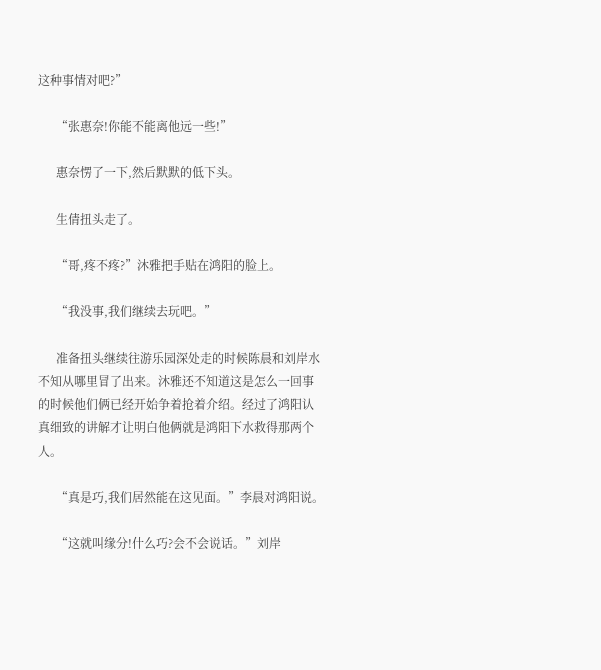这种事情对吧?”

      “张惠奈!你能不能离他远一些!”

      惠奈愣了一下,然后默默的低下头。

      生倩扭头走了。

      “哥,疼不疼?”沐雅把手贴在鸿阳的脸上。

      “我没事,我们继续去玩吧。”

      准备扭头继续往游乐园深处走的时候陈晨和刘岸水不知从哪里冒了出来。沐雅还不知道这是怎么一回事的时候他们俩已经开始争着抢着介绍。经过了鸿阳认真细致的讲解才让明白他俩就是鸿阳下水救得那两个人。

      “真是巧,我们居然能在这见面。”李晨对鸿阳说。

      “这就叫缘分!什么巧?会不会说话。”刘岸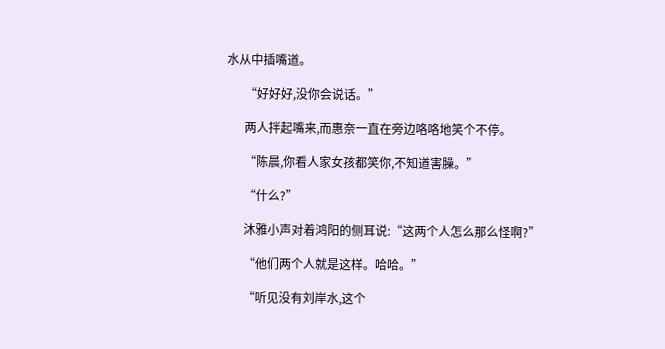水从中插嘴道。

      “好好好,没你会说话。”

      两人拌起嘴来,而惠奈一直在旁边咯咯地笑个不停。

      “陈晨,你看人家女孩都笑你,不知道害臊。”

      “什么?”

      沐雅小声对着鸿阳的侧耳说:“这两个人怎么那么怪啊?”

      “他们两个人就是这样。哈哈。”

      “听见没有刘岸水,这个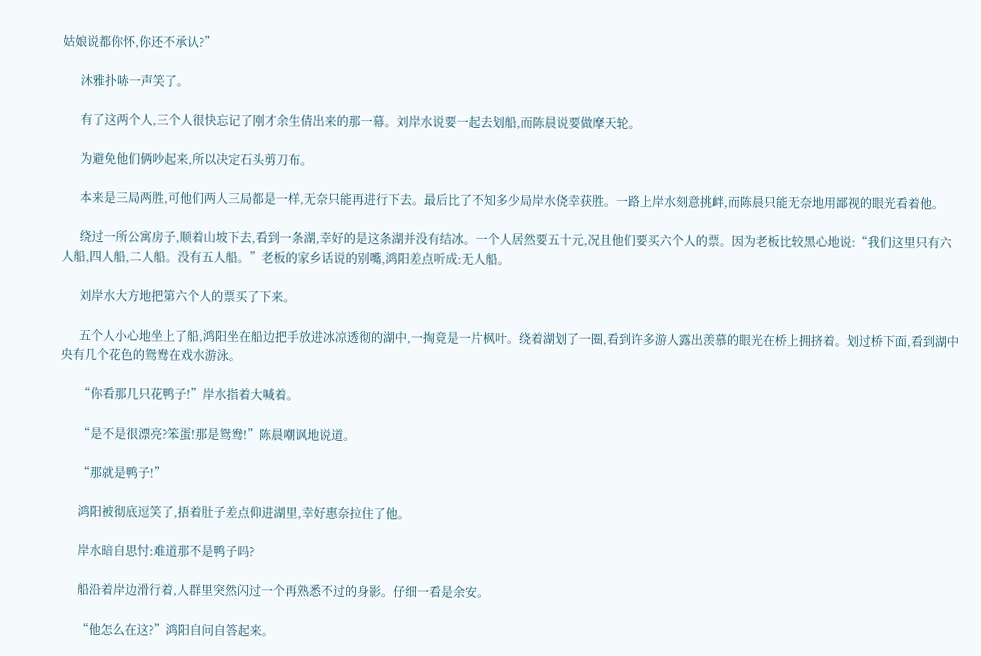姑娘说都你怀,你还不承认?”

      沐雅扑哧一声笑了。

      有了这两个人,三个人很快忘记了刚才余生倩出来的那一幕。刘岸水说要一起去划船,而陈晨说要做摩天轮。

      为避免他们俩吵起来,所以决定石头剪刀布。

      本来是三局两胜,可他们两人三局都是一样,无奈只能再进行下去。最后比了不知多少局岸水侥幸获胜。一路上岸水刻意挑衅,而陈晨只能无奈地用鄙视的眼光看着他。

      绕过一所公寓房子,顺着山坡下去,看到一条湖,幸好的是这条湖并没有结冰。一个人居然要五十元,况且他们要买六个人的票。因为老板比较黑心地说:“我们这里只有六人船,四人船,二人船。没有五人船。”老板的家乡话说的别嘴,鸿阳差点听成:无人船。

      刘岸水大方地把第六个人的票买了下来。

      五个人小心地坐上了船,鸿阳坐在船边把手放进冰凉透彻的湖中,一掏竟是一片枫叶。绕着湖划了一圈,看到许多游人露出羡慕的眼光在桥上拥挤着。划过桥下面,看到湖中央有几个花色的鸳鸯在戏水游泳。

      “你看那几只花鸭子!”岸水指着大喊着。

      “是不是很漂亮?笨蛋!那是鸳鸯!”陈晨嘲讽地说道。

      “那就是鸭子!”

      鸿阳被彻底逗笑了,捂着肚子差点仰进湖里,幸好惠奈拉住了他。

      岸水暗自思忖:难道那不是鸭子吗?

      船沿着岸边滑行着,人群里突然闪过一个再熟悉不过的身影。仔细一看是余安。

      “他怎么在这?”鸿阳自问自答起来。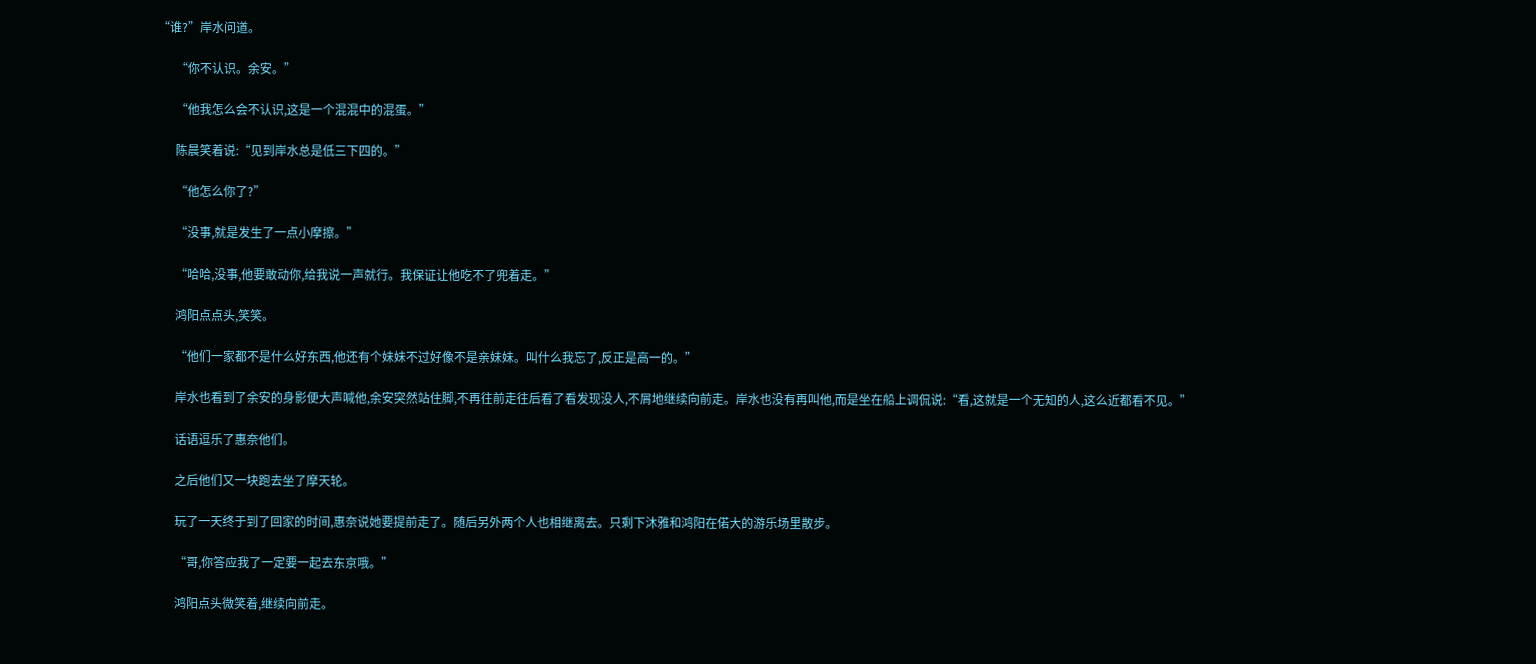“谁?”岸水问道。

      “你不认识。余安。”

      “他我怎么会不认识,这是一个混混中的混蛋。”

      陈晨笑着说:“见到岸水总是低三下四的。”

      “他怎么你了?”

      “没事,就是发生了一点小摩擦。”

      “哈哈,没事,他要敢动你,给我说一声就行。我保证让他吃不了兜着走。”

      鸿阳点点头,笑笑。

      “他们一家都不是什么好东西,他还有个妹妹不过好像不是亲妹妹。叫什么我忘了,反正是高一的。”

      岸水也看到了余安的身影便大声喊他,余安突然站住脚,不再往前走往后看了看发现没人,不屑地继续向前走。岸水也没有再叫他,而是坐在船上调侃说:“看,这就是一个无知的人,这么近都看不见。”

      话语逗乐了惠奈他们。

      之后他们又一块跑去坐了摩天轮。

      玩了一天终于到了回家的时间,惠奈说她要提前走了。随后另外两个人也相继离去。只剩下沐雅和鸿阳在偌大的游乐场里散步。

      “哥,你答应我了一定要一起去东京哦。”

      鸿阳点头微笑着,继续向前走。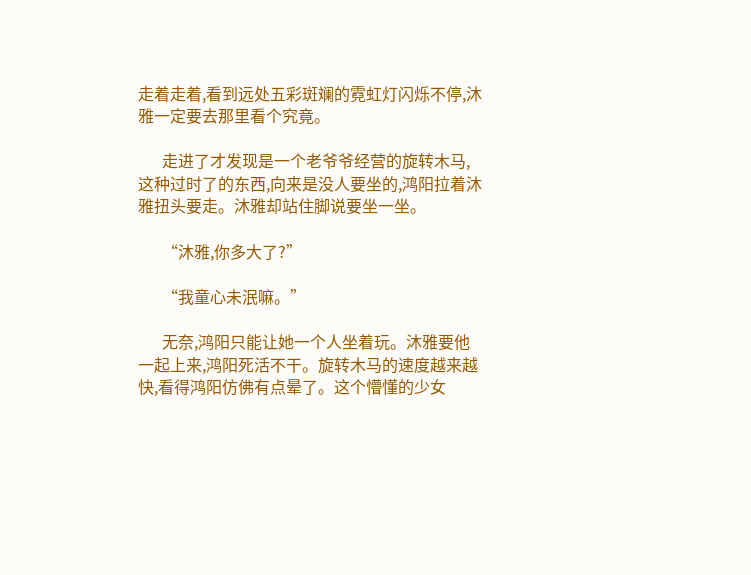走着走着,看到远处五彩斑斓的霓虹灯闪烁不停,沐雅一定要去那里看个究竟。

      走进了才发现是一个老爷爷经营的旋转木马,这种过时了的东西,向来是没人要坐的,鸿阳拉着沐雅扭头要走。沐雅却站住脚说要坐一坐。

      “沐雅,你多大了?”

      “我童心未泯嘛。”

      无奈,鸿阳只能让她一个人坐着玩。沐雅要他一起上来,鸿阳死活不干。旋转木马的速度越来越快,看得鸿阳仿佛有点晕了。这个懵懂的少女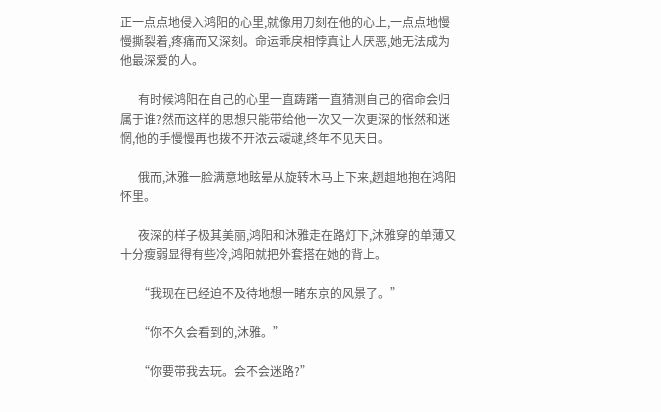正一点点地侵入鸿阳的心里,就像用刀刻在他的心上,一点点地慢慢撕裂着,疼痛而又深刻。命运乖戾相悖真让人厌恶,她无法成为他最深爱的人。

      有时候鸿阳在自己的心里一直踌躇一直猜测自己的宿命会归属于谁?然而这样的思想只能带给他一次又一次更深的怅然和迷惘,他的手慢慢再也拨不开浓云叆叇,终年不见天日。

      俄而,沐雅一脸满意地眩晕从旋转木马上下来,趔趄地抱在鸿阳怀里。

      夜深的样子极其美丽,鸿阳和沐雅走在路灯下,沐雅穿的单薄又十分瘦弱显得有些冷,鸿阳就把外套搭在她的背上。

      “我现在已经迫不及待地想一睹东京的风景了。”

      “你不久会看到的,沐雅。”

      “你要带我去玩。会不会迷路?”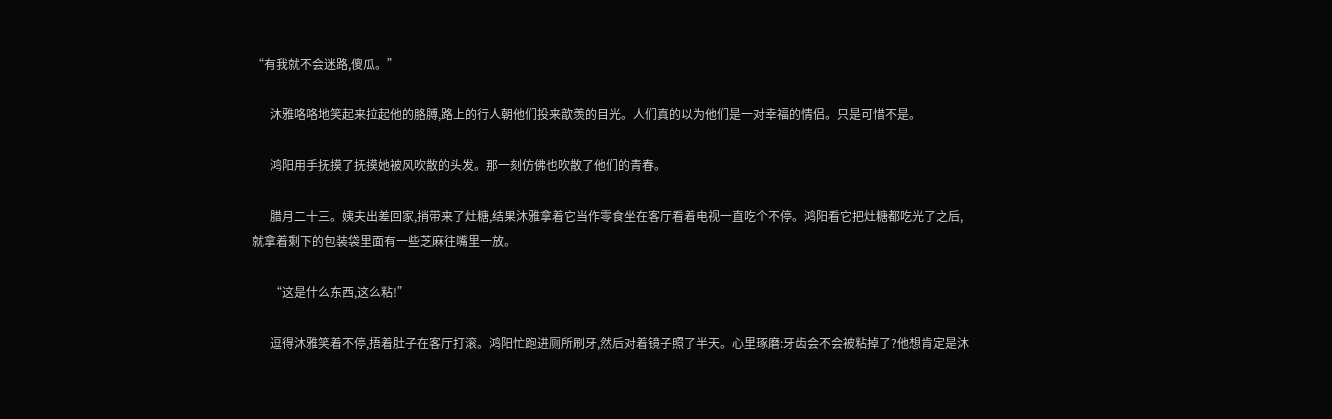“有我就不会迷路,傻瓜。”

      沐雅咯咯地笑起来拉起他的胳膊,路上的行人朝他们投来歆羡的目光。人们真的以为他们是一对幸福的情侣。只是可惜不是。

      鸿阳用手抚摸了抚摸她被风吹散的头发。那一刻仿佛也吹散了他们的青春。

      腊月二十三。姨夫出差回家,捎带来了灶糖,结果沐雅拿着它当作零食坐在客厅看着电视一直吃个不停。鸿阳看它把灶糖都吃光了之后,就拿着剩下的包装袋里面有一些芝麻往嘴里一放。

      “这是什么东西,这么粘!”

      逗得沐雅笑着不停,捂着肚子在客厅打滚。鸿阳忙跑进厕所刷牙,然后对着镜子照了半天。心里琢磨:牙齿会不会被粘掉了?他想肯定是沐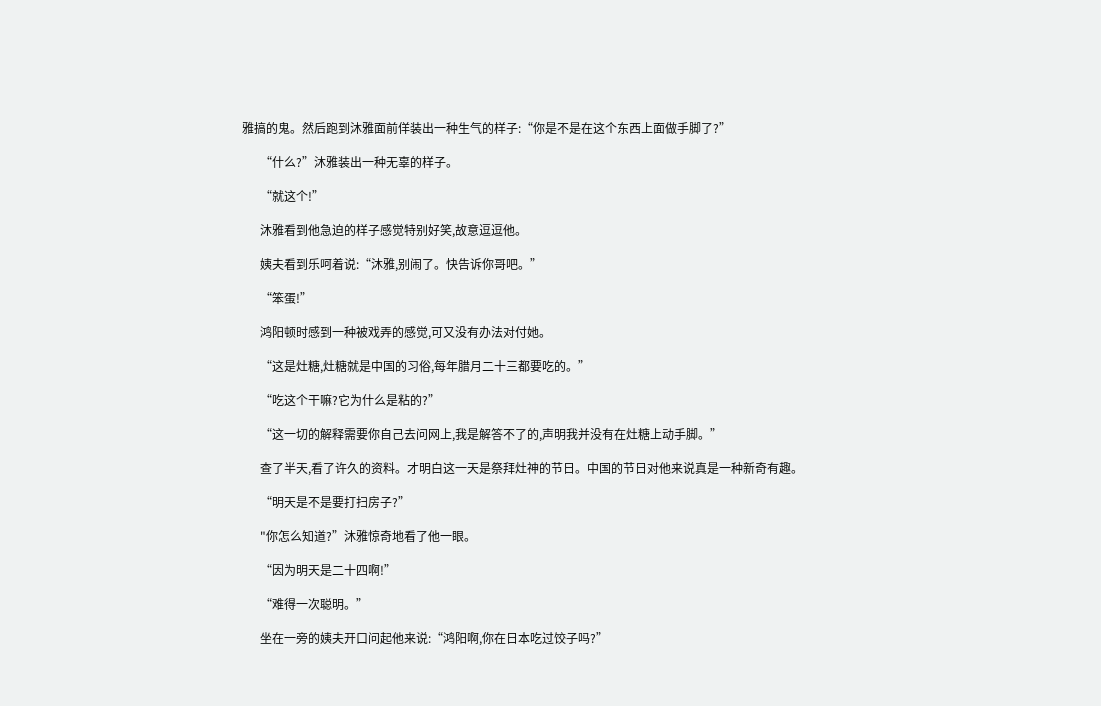雅搞的鬼。然后跑到沐雅面前佯装出一种生气的样子:“你是不是在这个东西上面做手脚了?”

      “什么?”沐雅装出一种无辜的样子。

      “就这个!”

      沐雅看到他急迫的样子感觉特别好笑,故意逗逗他。

      姨夫看到乐呵着说:“沐雅,别闹了。快告诉你哥吧。”

      “笨蛋!”

      鸿阳顿时感到一种被戏弄的感觉,可又没有办法对付她。

      “这是灶糖,灶糖就是中国的习俗,每年腊月二十三都要吃的。”

      “吃这个干嘛?它为什么是粘的?”

      “这一切的解释需要你自己去问网上,我是解答不了的,声明我并没有在灶糖上动手脚。”

      查了半天,看了许久的资料。才明白这一天是祭拜灶神的节日。中国的节日对他来说真是一种新奇有趣。

      “明天是不是要打扫房子?”

      "你怎么知道?”沐雅惊奇地看了他一眼。

      “因为明天是二十四啊!”

      “难得一次聪明。”

      坐在一旁的姨夫开口问起他来说:“鸿阳啊,你在日本吃过饺子吗?”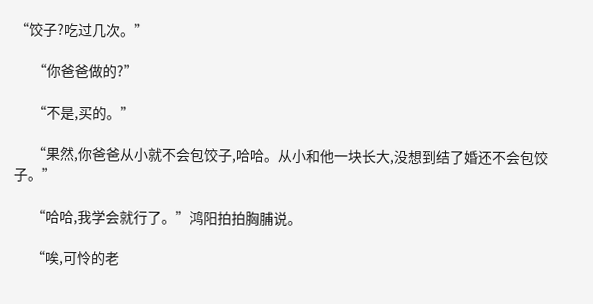“饺子?吃过几次。”

      “你爸爸做的?”

      “不是,买的。”

      “果然,你爸爸从小就不会包饺子,哈哈。从小和他一块长大,没想到结了婚还不会包饺子。”

      “哈哈,我学会就行了。”鸿阳拍拍胸脯说。

      “唉,可怜的老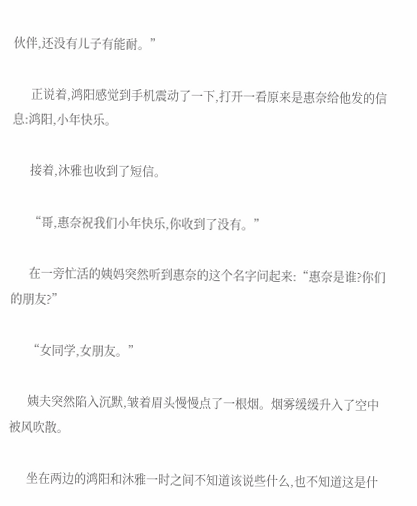伙伴,还没有儿子有能耐。”

      正说着,鸿阳感觉到手机震动了一下,打开一看原来是惠奈给他发的信息:鸿阳,小年快乐。

      接着,沐雅也收到了短信。

      “哥,惠奈祝我们小年快乐,你收到了没有。”

      在一旁忙活的姨妈突然听到惠奈的这个名字问起来:“惠奈是谁?你们的朋友?”

      “女同学,女朋友。”

      姨夫突然陷入沉默,皱着眉头慢慢点了一根烟。烟雾缓缓升入了空中被风吹散。

      坐在两边的鸿阳和沐雅一时之间不知道该说些什么,也不知道这是什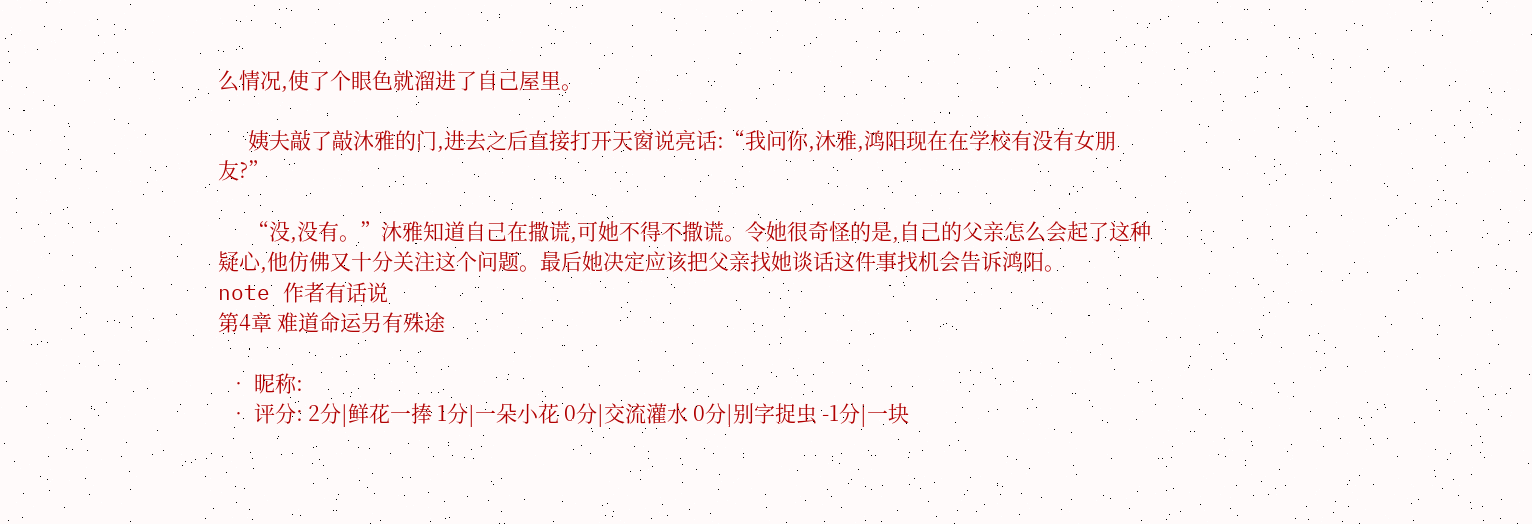么情况,使了个眼色就溜进了自己屋里。

      姨夫敲了敲沐雅的门,进去之后直接打开天窗说亮话:“我问你,沐雅,鸿阳现在在学校有没有女朋友?”

      “没,没有。”沐雅知道自己在撒谎,可她不得不撒谎。令她很奇怪的是,自己的父亲怎么会起了这种疑心,他仿佛又十分关注这个问题。最后她决定应该把父亲找她谈话这件事找机会告诉鸿阳。
note 作者有话说
第4章 难道命运另有殊途

  • 昵称:
  • 评分: 2分|鲜花一捧 1分|一朵小花 0分|交流灌水 0分|别字捉虫 -1分|一块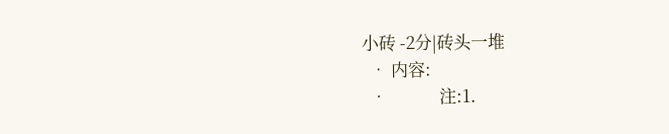小砖 -2分|砖头一堆
  • 内容:
  •             注:1.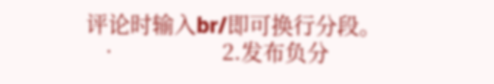评论时输入br/即可换行分段。
  •                 2.发布负分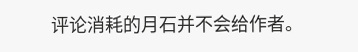评论消耗的月石并不会给作者。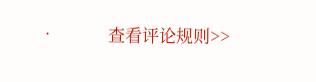•             查看评论规则>>